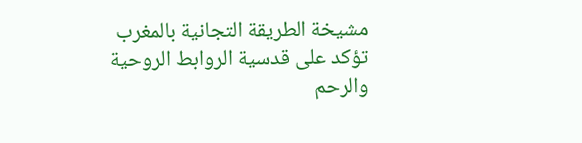مشيخة الطريقة التجانية بالمغرب تؤكد على قدسية الروابط الروحية والرحم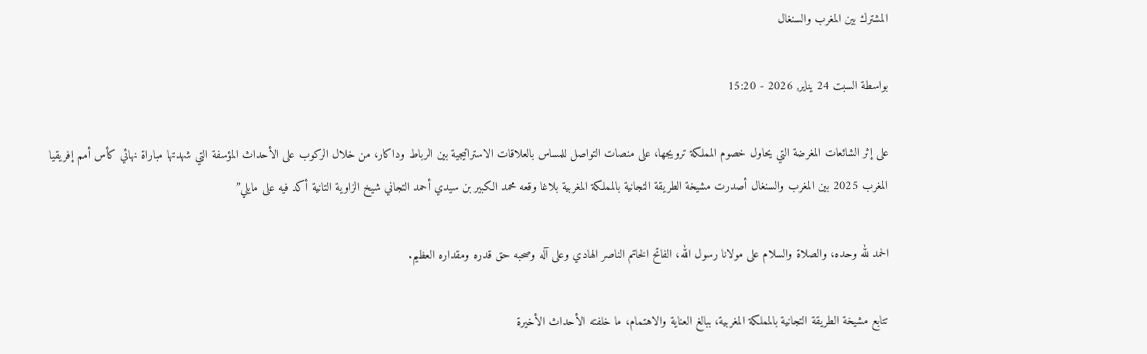المشترك بين المغرب والسنغال

بواسطة السبت 24 يناير, 2026 - 15:20

على إثر الشائعات المغرضة التي يحاول خصوم المملكة ترويجها، على منصات التواصل للمساس بالعلاقات الاستراتيجية بين الرباط وداكار، من خلال الركوب على الأحداث المؤسفة التي شهدتها مباراة نهائي كأس أمم إفريقيا المغرب 2025 بين المغرب والسنغال أصدرت مشيخة الطريقة التجانية بالمملكة المغربية بلاغا وقعه محمد الكبير بن سيدي أحمد التجاني شيخ الزاوية التانية أكد فيه على مايلي”

الحمد لله وحده، والصلاة والسلام على مولانا رسول الله، الفاتح الخاتم الناصر الهادي وعلى آله وصحبه حق قدره ومقداره العظيم.

تتابع مشيخة الطريقة التجانية بالمملكة المغربية، ببالغ العناية والاهتمام، ما خلفته الأحداث الأخيرة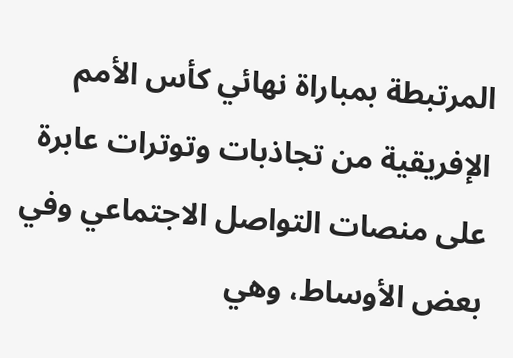المرتبطة بمباراة نهائي كأس الأمم الإفريقية من تجاذبات وتوترات عابرة على منصات التواصل الاجتماعي وفي بعض الأوساط، وهي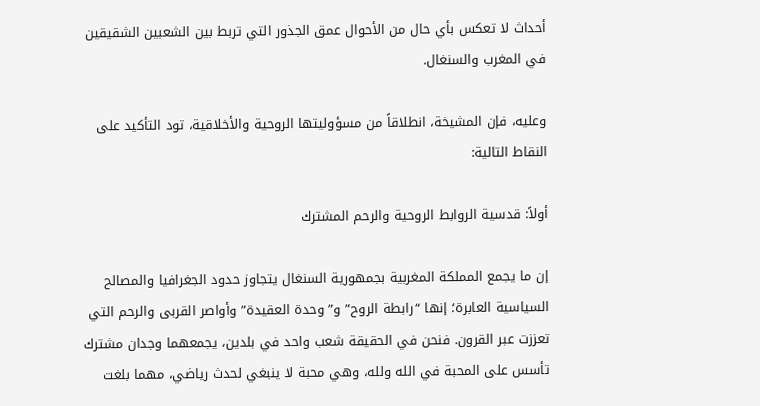أحداث لا تعكس بأي حال من الأحوال عمق الجذور التي تربط بين الشعبين الشقيقين في المغرب والسنغال.

وعليه، فإن المشيخة، انطلاقاً من مسؤوليتها الروحية والأخلاقية، تود التأكيد على النقاط التالية:

أولاً: قدسية الروابط الروحية والرحم المشترك

إن ما يجمع المملكة المغربية بجمهورية السنغال يتجاوز حدود الجغرافيا والمصالح السياسية العابرة؛ إنها “رابطة الروح” و”وحدة العقيدة” وأواصر القربى والرحم التي تعززت عبر القرون. فنحن في الحقيقة شعب واحد في بلدين، يجمعهما وجدان مشترك تأسس على المحبة في الله ولله، وهي محبة لا ينبغي لحدث رياضي، مهما بلغت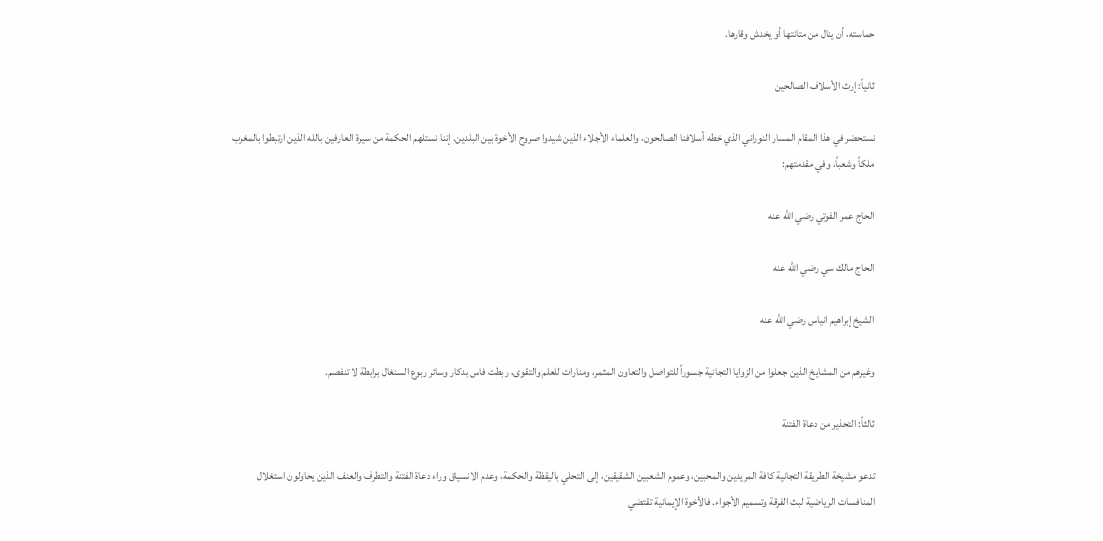حماسته، أن ينال من متانتها أو يخدش وقارها.

ثانياً: إرث الأسلاف الصالحين

نستحضر في هذا المقام المسار النوراني الذي خطه أسلافنا الصالحون، والعلماء الأجلاء الذين شيدوا صروح الأخوة بين البلدين. إننا نستلهم الحكمة من سيرة العارفين بالله الذين ارتبطوا بالمغرب ملكاً وشعباً، وفي مقدمتهم:

الحاج عمر الفوتي رضي الله عنه

الحاج مالك سي رضي الله عنه

الشيخ إبراهيم انياس رضي الله عنه

وغيرهم من المشايخ الذين جعلوا من الزوايا التجانية جسوراً للتواصل والتعاون المثمر، ومنارات للعلم والتقوى، ربطت فاس بدكار وسائر ربوع السنغال برابطة لا تنفصم.

ثالثاً: التحذير من دعاة الفتنة

تدعو مشيخة الطريقة التجانية كافة المريدين والمحبين، وعموم الشعبين الشقيقين، إلى التحلي باليقظة والحكمة، وعدم الانسياق وراء دعاة الفتنة والتطرف والعنف الذين يحاولون استغلال المنافسات الرياضية لبث الفرقة وتسميم الأجواء. فالأخوة الإيمانية تقتضي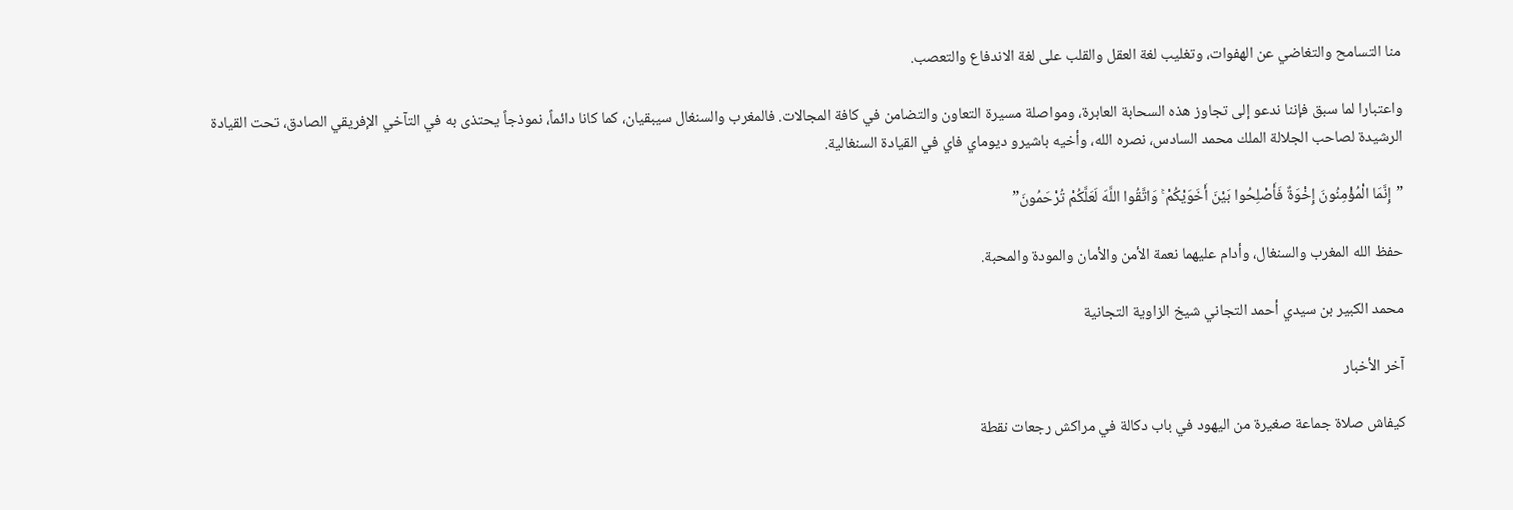منا التسامح والتغاضي عن الهفوات، وتغليب لغة العقل والقلب على لغة الاندفاع والتعصب.

واعتبارا لما سبق فإننا ندعو إلى تجاوز هذه السحابة العابرة، ومواصلة مسيرة التعاون والتضامن في كافة المجالات. فالمغرب والسنغال سيبقيان، كما كانا دائماً، نموذجاً يحتذى به في التآخي الإفريقي الصادق، تحت القيادة الرشيدة لصاحب الجلالة الملك محمد السادس، نصره الله، وأخيه باشيرو ديوماي فاي في القيادة السنغالية.

”إِنَّمَا الْمُؤْمِنُونَ إِخْوَةٌ فَأَصْلِحُوا بَيْنَ أَخَوَيْكُمْ ۚ وَاتَّقُوا اللَّهَ لَعَلَّكُمْ تُرْحَمُونَ”

حفظ الله المغرب والسنغال، وأدام عليهما نعمة الأمن والأمان والمودة والمحبة.

محمد الكبير بن سيدي أحمد التجاني شيخ الزاوية التجانية

آخر الأخبار

كيفاش صلاة جماعة صغيرة من اليهود في باب دكالة في مراكش رجعات نقطة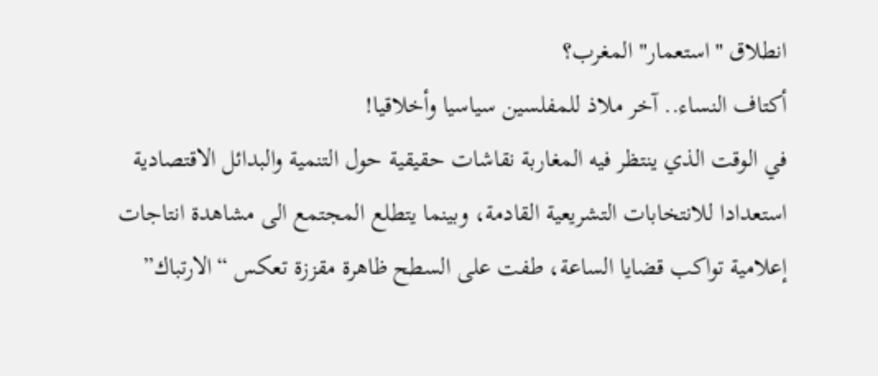انطلاق "استعمار" المغرب؟
أكتاف النساء.. آخر ملاذ للمفلسين سياسيا وأخلاقيا!
في الوقت الذي ينتظر فيه المغاربة نقاشات حقيقية حول التنمية والبدائل الاقتصادية استعدادا للانتخابات التشريعية القادمة، وبينما يتطلع المجتمع الى مشاهدة انتاجات إعلامية تواكب قضايا الساعة، طفت على السطح ظاهرة مقززة تعكس “الارتباك”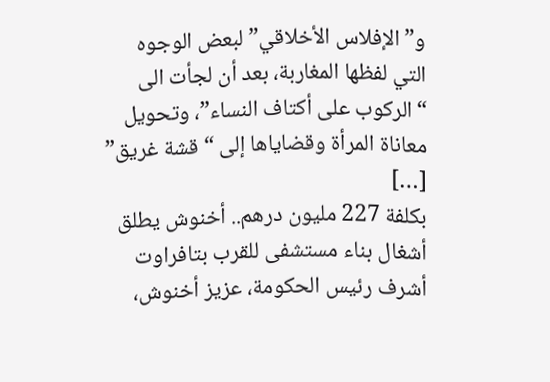و”الإفلاس الأخلاقي” لبعض الوجوه التي لفظها المغاربة، بعد أن لجأت الى “الركوب على أكتاف النساء”، وتحويل معاناة المرأة وقضاياها إلى “قشة غريق” […]
بكلفة 227 مليون درهم.. أخنوش يطلق أشغال بناء مستشفى للقرب بتافراوت
أشرف رئيس الحكومة، عزيز أخنوش،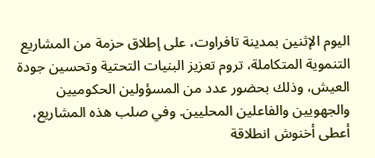اليوم الإثنين بمدينة تافراوت، على إطلاق حزمة من المشاريع التنموية المتكاملة، تروم تعزيز البنيات التحتية وتحسين جودة العيش، وذلك بحضور عدد من المسؤولين الحكوميين والجهويين والفاعلين المحليين. وفي صلب هذه المشاريع، أعطى أخنوش انطلاقة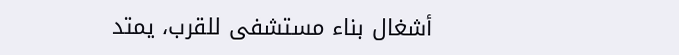أشغال بناء مستشفى للقرب، يمتد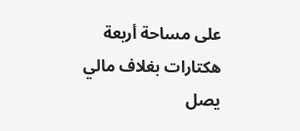على مساحة أربعة هكتارات بغلاف مالي يصل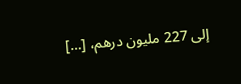إلى 227 مليون درهم، […]